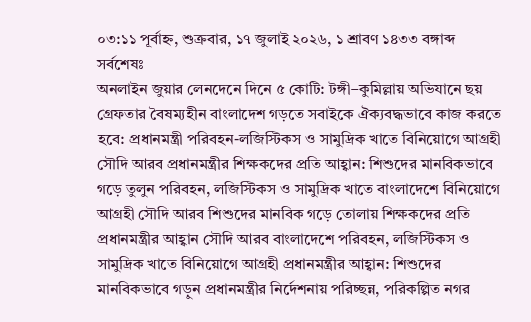০৩:১১ পূর্বাহ্ন, শুক্রবার, ১৭ জুলাই ২০২৬, ১ শ্রাবণ ১৪৩৩ বঙ্গাব্দ
সর্বশেষঃ
অনলাইন জুয়ার লেনদেনে দিনে ৫ কোটি: টঙ্গী–কুমিল্লায় অভিযানে ছয় গ্রেফতার বৈষম্যহীন বাংলাদেশ গড়তে সবাইকে ঐক্যবদ্ধভাবে কাজ করতে হবে: প্রধানমন্ত্রী পরিবহন-লজিস্টিকস ও সামুদ্রিক খাতে বিনিয়োগে আগ্রহী সৌদি আরব প্রধানমন্ত্রীর শিক্ষকদের প্রতি আহ্বান: শিশুদের মানবিকভাবে গড়ে তুলুন পরিবহন, লজিস্টিকস ও সামুদ্রিক খাতে বাংলাদেশে বিনিয়োগে আগ্রহী সৌদি আরব শিশুদের মানবিক গড়ে তোলায় শিক্ষকদের প্রতি প্রধানমন্ত্রীর আহ্বান সৌদি আরব বাংলাদেশে পরিবহন, লজিস্টিকস ও সামুদ্রিক খাতে বিনিয়োগে আগ্রহী প্রধানমন্ত্রীর আহ্বান: শিশুদের মানবিকভাবে গড়ুন প্রধানমন্ত্রীর নির্দেশনায় পরিচ্ছন্ন, পরিকল্পিত নগর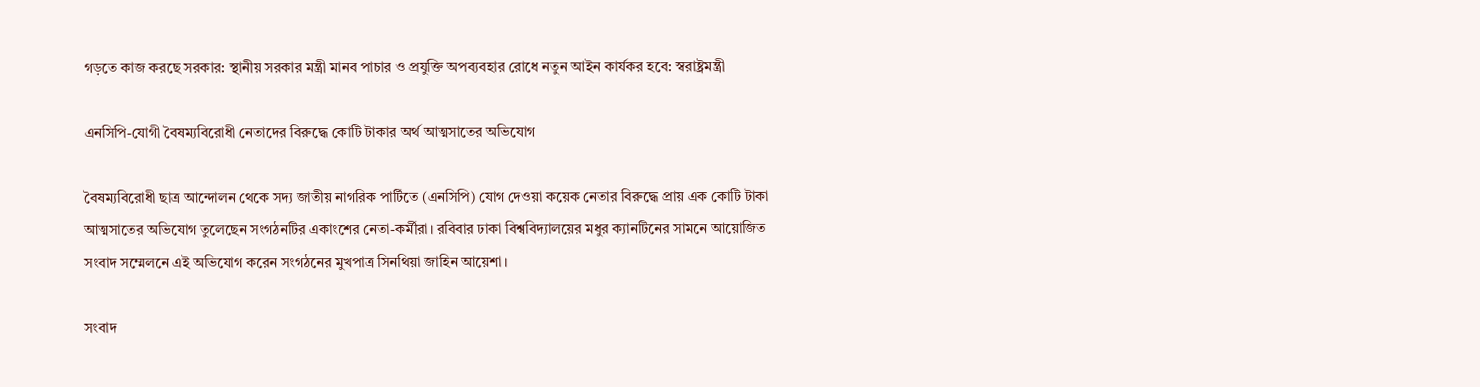গড়তে কাজ করছে সরকার: স্থানীয় সরকার মন্ত্রী মানব পাচার ও প্রযুক্তি অপব্যবহার রোধে নতুন আইন কার্যকর হবে: স্বরাষ্ট্রমন্ত্রী

এনসিপি-যোগী বৈষম্যবিরোধী নেতাদের বিরুদ্ধে কোটি টাকার অর্থ আত্মসাতের অভিযোগ

বৈষম্যবিরোধী ছাত্র আন্দোলন থেকে সদ্য জাতীয় নাগরিক পার্টিতে (এনসিপি) যোগ দেওয়া কয়েক নেতার বিরুদ্ধে প্রায় এক কোটি টাকা আত্মসাতের অভিযোগ তুলেছেন সংগঠনটির একাংশের নেতা-কর্মীরা। রবিবার ঢাকা বিশ্ববিদ্যালয়ের মধুর ক্যানটিনের সামনে আয়োজিত সংবাদ সম্মেলনে এই অভিযোগ করেন সংগঠনের মুখপাত্র সিনথিয়া জাহিন আয়েশা।

সংবাদ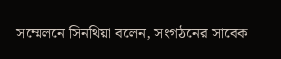সম্মেলনে সিনথিয়া বলেন, সংগঠনের সাবেক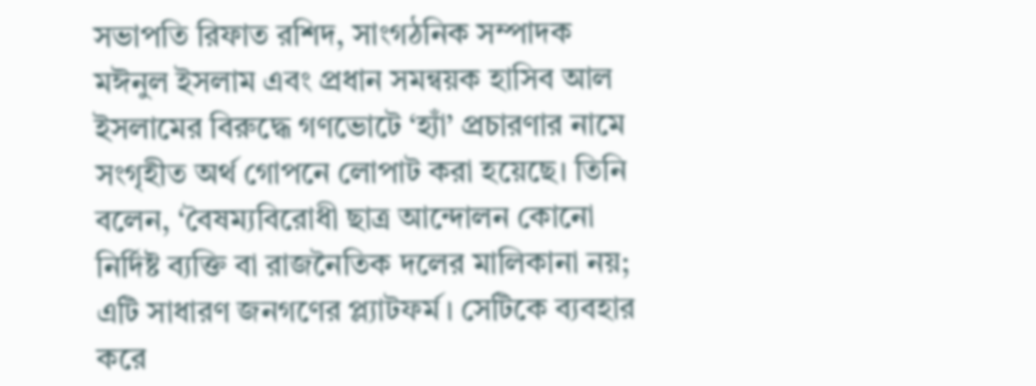সভাপতি রিফাত রশিদ, সাংগঠনিক সম্পাদক মঈনুল ইসলাম এবং প্রধান সমন্বয়ক হাসিব আল ইসলামের বিরুদ্ধে গণভোটে ‘হ্যাঁ’ প্রচারণার নামে সংগৃহীত অর্থ গোপনে লোপাট করা হয়েছে। তিনি বলেন, ‘বৈষম্যবিরোধী ছাত্র আন্দোলন কোনো নির্দিষ্ট ব্যক্তি বা রাজনৈতিক দলের মালিকানা নয়; এটি সাধারণ জনগণের প্ল্যাটফর্ম। সেটিকে ব্যবহার করে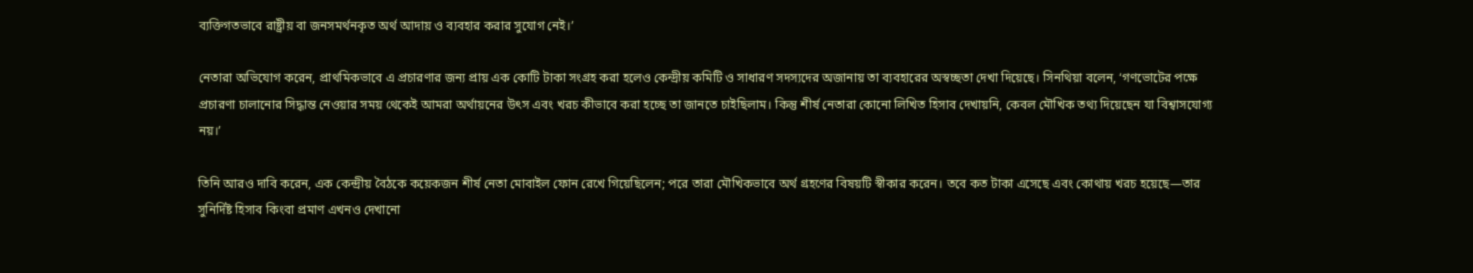ব্যক্তিগতভাবে রাষ্ট্রীয় বা জনসমর্থনকৃত অর্থ আদায় ও ব্যবহার করার সুযোগ নেই।’

নেতারা অভিযোগ করেন, প্রাথমিকভাবে এ প্রচারণার জন্য প্রায় এক কোটি টাকা সংগ্রহ করা হলেও কেন্দ্রীয় কমিটি ও সাধারণ সদস্যদের অজানায় তা ব্যবহারের অস্বচ্ছতা দেখা দিয়েছে। সিনথিয়া বলেন, ‘গণভোটের পক্ষে প্রচারণা চালানোর সিদ্ধান্ত নেওয়ার সময় থেকেই আমরা অর্থায়নের উৎস এবং খরচ কীভাবে করা হচ্ছে তা জানতে চাইছিলাম। কিন্তু শীর্ষ নেতারা কোনো লিখিত হিসাব দেখায়নি, কেবল মৌখিক তথ্য দিয়েছেন যা বিশ্বাসযোগ্য নয়।’

তিনি আরও দাবি করেন, এক কেন্দ্রীয় বৈঠকে কয়েকজন শীর্ষ নেতা মোবাইল ফোন রেখে গিয়েছিলেন; পরে তারা মৌখিকভাবে অর্থ গ্রহণের বিষয়টি স্বীকার করেন। তবে কত টাকা এসেছে এবং কোথায় খরচ হয়েছে—তার সুনির্দিষ্ট হিসাব কিংবা প্রমাণ এখনও দেখানো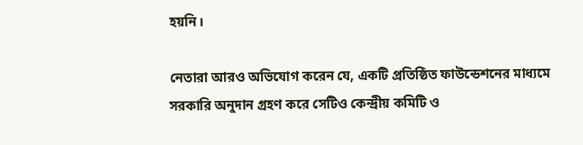হয়নি।

নেতারা আরও অভিযোগ করেন যে, একটি প্রতিষ্ঠিত ফাউন্ডেশনের মাধ্যমে সরকারি অনুদান গ্রহণ করে সেটিও কেন্দ্রীয় কমিটি ও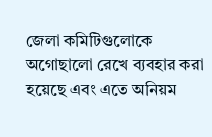জেলা কমিটিগুলোকে অগোছালো রেখে ব্যবহার করা হয়েছে এবং এতে অনিয়ম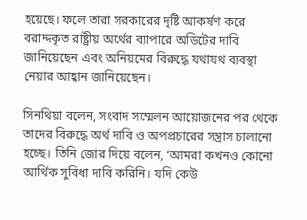হয়েছে। ফলে তারা সরকারের দৃষ্টি আকর্ষণ করে বরাদ্দকৃত রাষ্ট্রীয় অর্থের ব্যাপারে অডিটের দাবি জানিয়েছেন এবং অনিয়মের বিরুদ্ধে যথাযথ ব্যবস্থা নেয়ার আহ্বান জানিয়েছেন।

সিনথিয়া বলেন, সংবাদ সম্মেলন আয়োজনের পর থেকে তাদের বিরুদ্ধে অর্থ দাবি ও অপপ্রচারের সন্ত্রাস চালানো হচ্ছে। তিনি জোর দিয়ে বলেন, ‘আমরা কখনও কোনো আর্থিক সুবিধা দাবি করিনি। যদি কেউ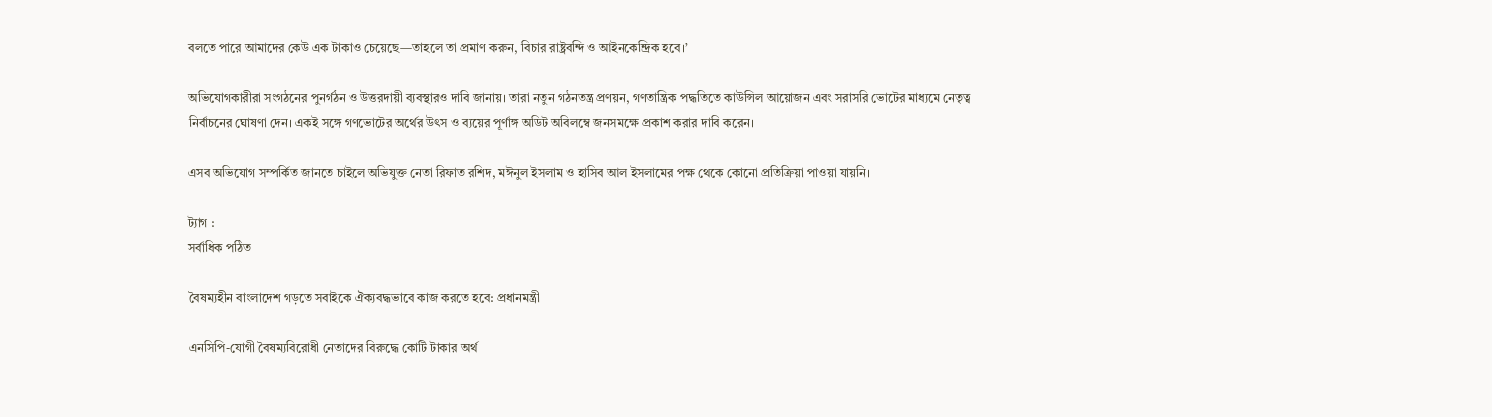বলতে পারে আমাদের কেউ এক টাকাও চেয়েছে—তাহলে তা প্রমাণ করুন, বিচার রাষ্ট্রবন্দি ও আইনকেন্দ্রিক হবে।’

অভিযোগকারীরা সংগঠনের পুনর্গঠন ও উত্তরদায়ী ব্যবস্থারও দাবি জানায়। তারা নতুন গঠনতন্ত্র প্রণয়ন, গণতান্ত্রিক পদ্ধতিতে কাউন্সিল আয়োজন এবং সরাসরি ভোটের মাধ্যমে নেতৃত্ব নির্বাচনের ঘোষণা দেন। একই সঙ্গে গণভোটের অর্থের উৎস ও ব্যয়ের পূর্ণাঙ্গ অডিট অবিলম্বে জনসমক্ষে প্রকাশ করার দাবি করেন।

এসব অভিযোগ সম্পর্কিত জানতে চাইলে অভিযুক্ত নেতা রিফাত রশিদ, মঈনুল ইসলাম ও হাসিব আল ইসলামের পক্ষ থেকে কোনো প্রতিক্রিয়া পাওয়া যায়নি।

ট্যাগ :
সর্বাধিক পঠিত

বৈষম্যহীন বাংলাদেশ গড়তে সবাইকে ঐক্যবদ্ধভাবে কাজ করতে হবে: প্রধানমন্ত্রী

এনসিপি-যোগী বৈষম্যবিরোধী নেতাদের বিরুদ্ধে কোটি টাকার অর্থ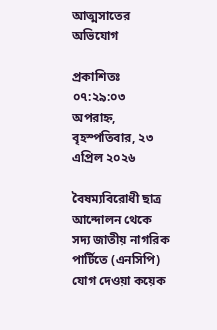আত্মসাতের অভিযোগ

প্রকাশিতঃ ০৭:২৯:০৩ অপরাহ্ন, বৃহস্পতিবার, ২৩ এপ্রিল ২০২৬

বৈষম্যবিরোধী ছাত্র আন্দোলন থেকে সদ্য জাতীয় নাগরিক পার্টিতে (এনসিপি) যোগ দেওয়া কয়েক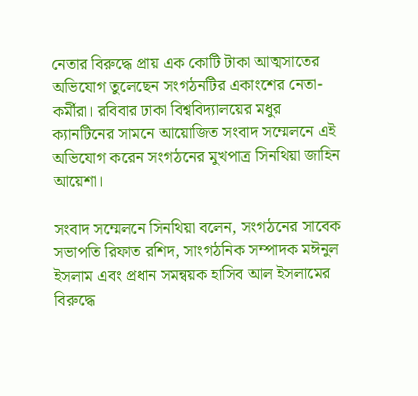নেতার বিরুদ্ধে প্রায় এক কোটি টাকা আত্মসাতের অভিযোগ তুলেছেন সংগঠনটির একাংশের নেতা-কর্মীরা। রবিবার ঢাকা বিশ্ববিদ্যালয়ের মধুর ক্যানটিনের সামনে আয়োজিত সংবাদ সম্মেলনে এই অভিযোগ করেন সংগঠনের মুখপাত্র সিনথিয়া জাহিন আয়েশা।

সংবাদ সম্মেলনে সিনথিয়া বলেন, সংগঠনের সাবেক সভাপতি রিফাত রশিদ, সাংগঠনিক সম্পাদক মঈনুল ইসলাম এবং প্রধান সমন্বয়ক হাসিব আল ইসলামের বিরুদ্ধে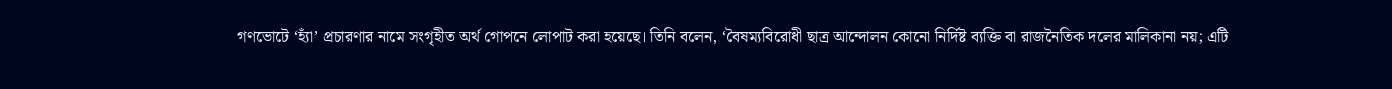গণভোটে ‘হ্যাঁ’ প্রচারণার নামে সংগৃহীত অর্থ গোপনে লোপাট করা হয়েছে। তিনি বলেন, ‘বৈষম্যবিরোধী ছাত্র আন্দোলন কোনো নির্দিষ্ট ব্যক্তি বা রাজনৈতিক দলের মালিকানা নয়; এটি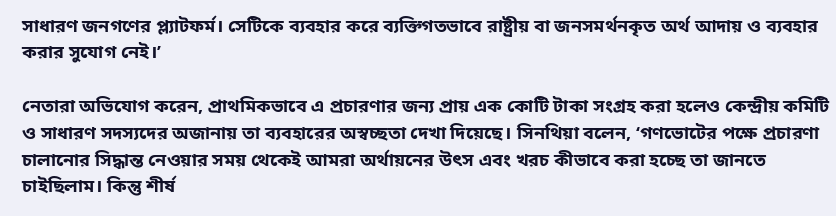সাধারণ জনগণের প্ল্যাটফর্ম। সেটিকে ব্যবহার করে ব্যক্তিগতভাবে রাষ্ট্রীয় বা জনসমর্থনকৃত অর্থ আদায় ও ব্যবহার করার সুযোগ নেই।’

নেতারা অভিযোগ করেন, প্রাথমিকভাবে এ প্রচারণার জন্য প্রায় এক কোটি টাকা সংগ্রহ করা হলেও কেন্দ্রীয় কমিটি ও সাধারণ সদস্যদের অজানায় তা ব্যবহারের অস্বচ্ছতা দেখা দিয়েছে। সিনথিয়া বলেন, ‘গণভোটের পক্ষে প্রচারণা চালানোর সিদ্ধান্ত নেওয়ার সময় থেকেই আমরা অর্থায়নের উৎস এবং খরচ কীভাবে করা হচ্ছে তা জানতে চাইছিলাম। কিন্তু শীর্ষ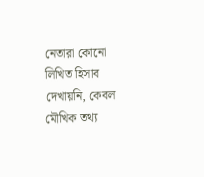নেতারা কোনো লিখিত হিসাব দেখায়নি, কেবল মৌখিক তথ্য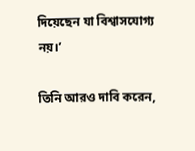দিয়েছেন যা বিশ্বাসযোগ্য নয়।’

তিনি আরও দাবি করেন,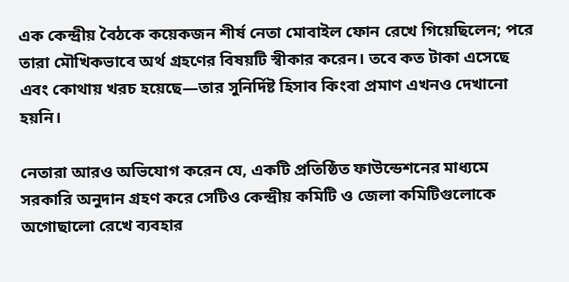এক কেন্দ্রীয় বৈঠকে কয়েকজন শীর্ষ নেতা মোবাইল ফোন রেখে গিয়েছিলেন; পরে তারা মৌখিকভাবে অর্থ গ্রহণের বিষয়টি স্বীকার করেন। তবে কত টাকা এসেছে এবং কোথায় খরচ হয়েছে—তার সুনির্দিষ্ট হিসাব কিংবা প্রমাণ এখনও দেখানো হয়নি।

নেতারা আরও অভিযোগ করেন যে, একটি প্রতিষ্ঠিত ফাউন্ডেশনের মাধ্যমে সরকারি অনুদান গ্রহণ করে সেটিও কেন্দ্রীয় কমিটি ও জেলা কমিটিগুলোকে অগোছালো রেখে ব্যবহার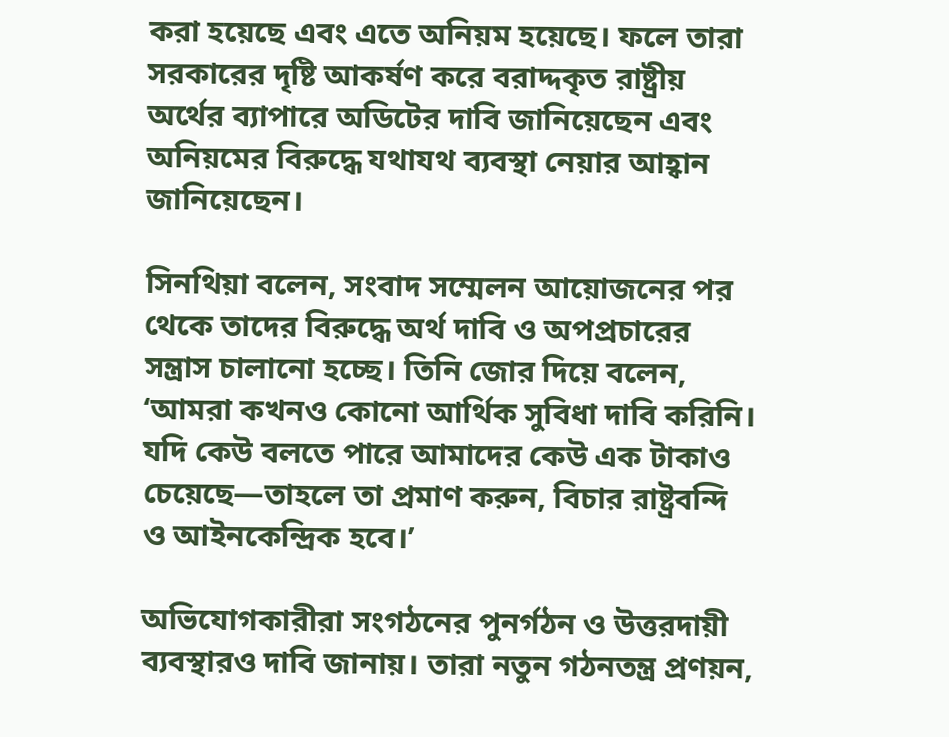করা হয়েছে এবং এতে অনিয়ম হয়েছে। ফলে তারা সরকারের দৃষ্টি আকর্ষণ করে বরাদ্দকৃত রাষ্ট্রীয় অর্থের ব্যাপারে অডিটের দাবি জানিয়েছেন এবং অনিয়মের বিরুদ্ধে যথাযথ ব্যবস্থা নেয়ার আহ্বান জানিয়েছেন।

সিনথিয়া বলেন, সংবাদ সম্মেলন আয়োজনের পর থেকে তাদের বিরুদ্ধে অর্থ দাবি ও অপপ্রচারের সন্ত্রাস চালানো হচ্ছে। তিনি জোর দিয়ে বলেন, ‘আমরা কখনও কোনো আর্থিক সুবিধা দাবি করিনি। যদি কেউ বলতে পারে আমাদের কেউ এক টাকাও চেয়েছে—তাহলে তা প্রমাণ করুন, বিচার রাষ্ট্রবন্দি ও আইনকেন্দ্রিক হবে।’

অভিযোগকারীরা সংগঠনের পুনর্গঠন ও উত্তরদায়ী ব্যবস্থারও দাবি জানায়। তারা নতুন গঠনতন্ত্র প্রণয়ন,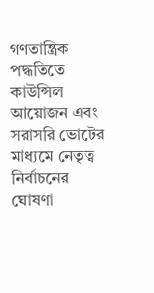গণতান্ত্রিক পদ্ধতিতে কাউন্সিল আয়োজন এবং সরাসরি ভোটের মাধ্যমে নেতৃত্ব নির্বাচনের ঘোষণা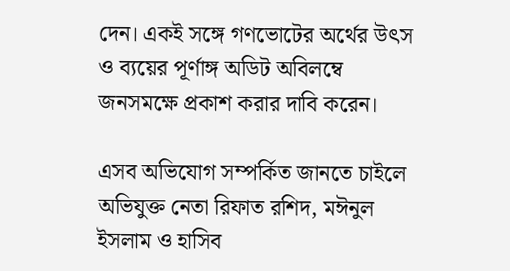দেন। একই সঙ্গে গণভোটের অর্থের উৎস ও ব্যয়ের পূর্ণাঙ্গ অডিট অবিলম্বে জনসমক্ষে প্রকাশ করার দাবি করেন।

এসব অভিযোগ সম্পর্কিত জানতে চাইলে অভিযুক্ত নেতা রিফাত রশিদ, মঈনুল ইসলাম ও হাসিব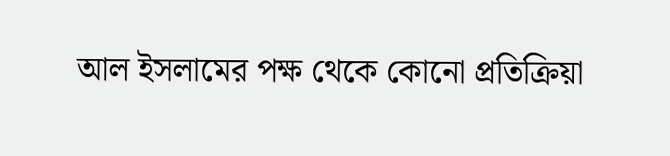আল ইসলামের পক্ষ থেকে কোনো প্রতিক্রিয়া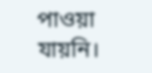পাওয়া যায়নি।